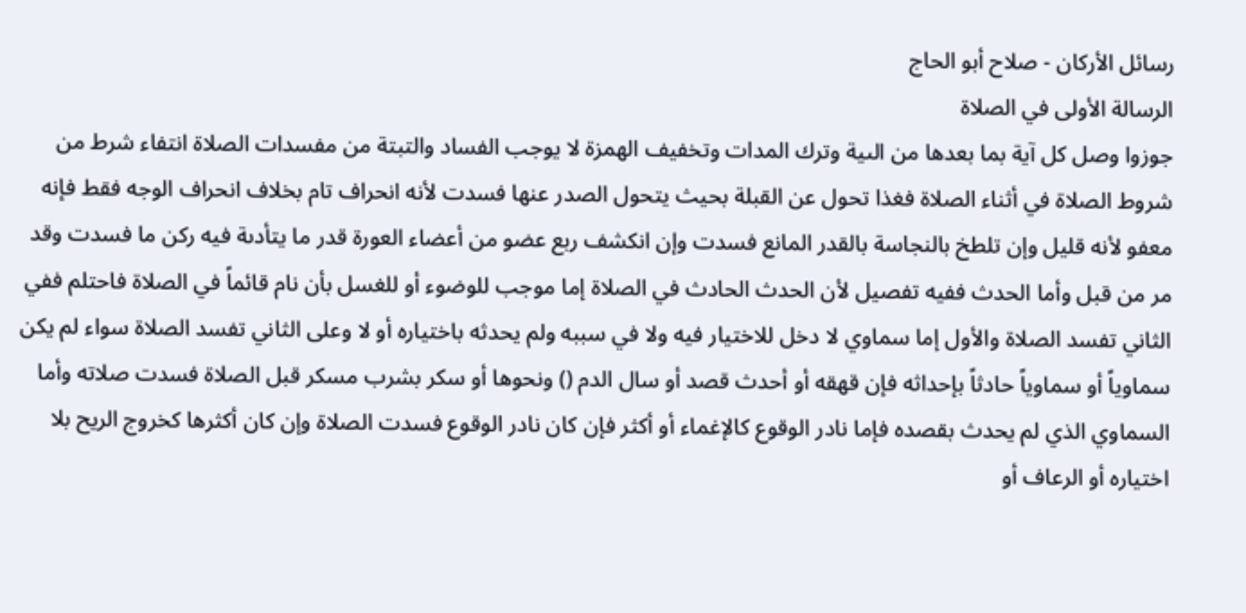رسائل الأركان - صلاح أبو الحاج
الرسالة الأولى في الصلاة
جوزوا وصل كل آية بما بعدها من الىية وترك المدات وتخفيف الهمزة لا يوجب الفساد والتبتة من مفسدات الصلاة انتفاء شرط من شروط الصلاة في أثناء الصلاة فغذا تحول عن القبلة بحيث يتحول الصدر عنها فسدت لأنه انحراف تام بخلاف انحراف الوجه فقط فإنه معفو لأنه قليل وإن تلطخ بالنجاسة بالقدر المانع فسدت وإن انكشف ربع عضو من أعضاء العورة قدر ما يتأدىة فيه ركن ما فسدت وقد مر من قبل وأما الحدث ففيه تفصيل لأن الحدث الحادث في الصلاة إما موجب للوضوء أو للغسل بأن نام قائماً في الصلاة فاحتلم ففي الثاني تفسد الصلاة والأول إما سماوي لا دخل للاختيار فيه ولا في سببه ولم يحدثه باختياره أو لا وعلى الثاني تفسد الصلاة سواء لم يكن سماوياً أو سماوياً حادثاً بإحداثه فإن قهقه أو أحدث قصد أو سال الدم () ونحوها أو سكر بشرب مسكر قبل الصلاة فسدت صلاته وأما السماوي الذي لم يحدث بقصده فإما نادر الوقوع كالإغماء أو أكثر فإن كان نادر الوقوع فسدت الصلاة وإن كان أكثرها كخروج الريح بلا اختياره أو الرعاف أو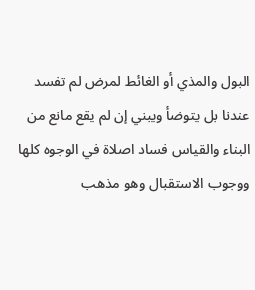البول والمذي أو الغائط لمرض لم تفسد عندنا بل يتوضأ ويبني إن لم يقع مانع من البناء والقياس فساد اصلاة في الوجوه كلها ووجوب الاستقبال وهو مذهب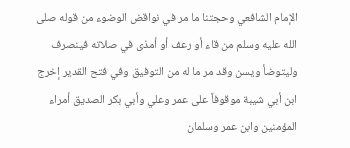الإمام الشافعي وحجتنا ما مر في نواقض الوضوء من قوله صلى الله عليه وسلم من قاء أو رعف أو أمذى في صلاته فينصرف وليتوضأ ويسن وقد مر ما له من التوفيق وفي فتح القدير إخرج ابن أبي شيبة موقوفاً على عمر وعلي وأبي بكر الصديق أمراء المؤمنين وابن عمر وسلمان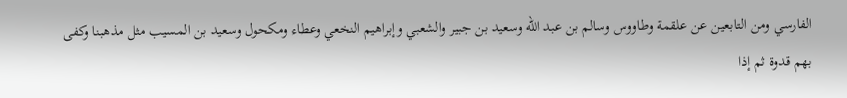الفارسي ومن التابعين عن علقمة وطاووس وسالم بن عبد الله وسعيد بن جبير والشعبي وإبراهيم النخعي وعطاء ومكحول وسعيد بن المسيب مثل مذهبنا وكفى بهم قدوة ثم إذا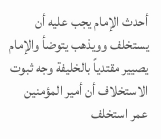أحدث الإمام يجب عليه أن يستخلف وويذهب يتوضأ والإمام يصيير مقتدياً بالخليفة وجه ثبوت الاستخلاف أن أمير المؤمنين عمر استخلف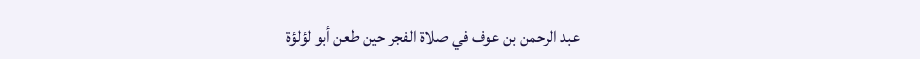عبد الرحمن بن عوف في صلاة الفجر حين طعن أبو لؤلؤة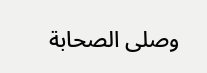وصلى الصحابة